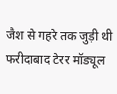जैश से गहरे तक जुड़ी थी फरीदाबाद टेरर मॉड्यूल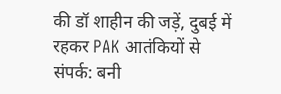की डॉ शाहीन की जड़ें, दुबई में रहकर PAK आतंकियों से संपर्क: बनी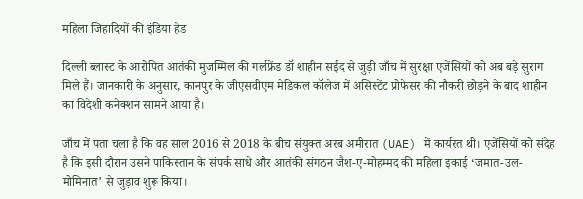महिला जिहादियों की इंडिया हेड

दिल्‍ली ब्‍लास्‍ट के आरोपित आतंकी मुजम्मिल की गर्लफ्रेंड डॉ शाहीन सईद से जुड़ी जाँच में सुरक्षा एजेंसियों को अब बड़े सुराग मिले हैं। जानकारी के अनुसार, कानपुर के जीएसवीएम मेडिकल कॉलेज में असिस्टेंट प्रोफेसर की नौकरी छोड़ने के बाद शाहीन का विदेशी कनेक्शन सामने आया है।

जाँच में पता चला है कि वह साल 2016 से 2018 के बीच संयुक्त अरब अमीरात (UAE) में कार्यरत थी। एजेंसियों को संदेह है कि इसी दौरान उसने पाकिस्तान के संपर्क साधे और आतंकी संगठन जैश-ए-मोहम्मद की महिला इकाई ‘जमात-उल-मोमिनात’ से जुड़ाव शुरू किया।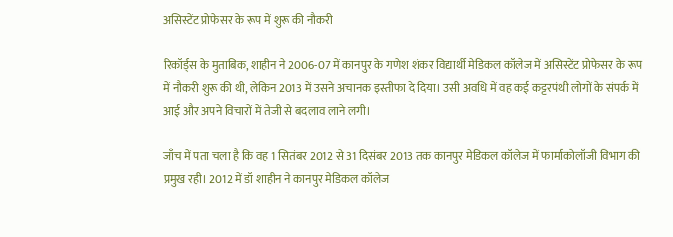असिस्टेंट प्रोफेसर के रूप में शुरू की नौकरी

रिकॉर्ड्स के मुताबिक, शाहीन ने 2006-07 में कानपुर के गणेश शंकर विद्यार्थी मेडिकल कॉलेज में असिस्टेंट प्रोफेसर के रूप में नौकरी शुरू की थी, लेकिन 2013 में उसने अचानक इस्तीफा दे दिया। उसी अवधि में वह कई कट्टरपंथी लोगों के संपर्क में आई और अपने विचारों में तेजी से बदलाव लाने लगी।

जाँच में पता चला है कि वह 1 सितंबर 2012 से 31 दिसंबर 2013 तक कानपुर मेडिकल कॉलेज में फार्माकोलॉजी विभाग की प्रमुख रही। 2012 में डॉ शाहीन ने कानपुर मेडिकल कॉलेज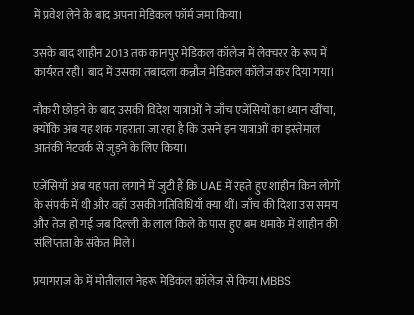में प्रवेश लेने के बाद अपना मेडिकल फॉर्म जमा किया।

उसके बाद शाहीन 2013 तक कानपुर मेडिकल कॉलेज में लेक्चरर के रूप में कार्यरत रही। बाद में उसका तबादला कन्नौज मेडिकल कॉलेज कर दिया गया।

नौकरी छोड़ने के बाद उसकी विदेश यात्राओं ने जाँच एजेंसियों का ध्यान खींचा, क्योंकि अब यह शक गहराता जा रहा है कि उसने इन यात्राओं का इस्तेमाल आतंकी नेटवर्क से जुड़ने के लिए किया।

एजेंसियाँ अब यह पता लगाने में जुटी हैं कि UAE में रहते हुए शाहीन किन लोगों के संपर्क में थी और वहाँ उसकी गतिविधियाँ क्या थीं। जाँच की दिशा उस समय और तेज हो गई जब दिल्ली के लाल किले के पास हुए बम धमाके में शाहीन की संलिप्तता के संकेत मिले।

प्रयागराज के में मोतीलाल नेहरू मेडिकल कॉलेज से किया MBBS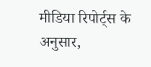मीडिया रिपोर्ट्स के अनुसार,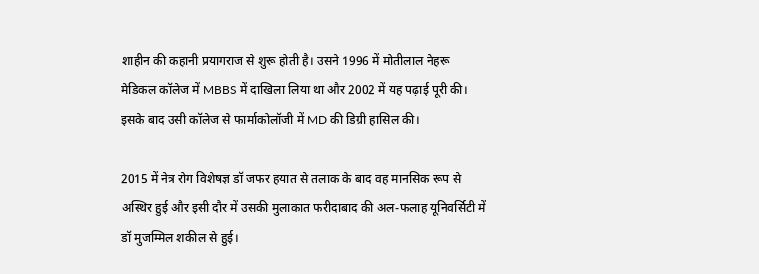शाहीन की कहानी प्रयागराज से शुरू होती है। उसने 1996 में मोतीलाल नेहरू मेडिकल कॉलेज में MBBS में दाखिला लिया था और 2002 में यह पढ़ाई पूरी की। इसके बाद उसी कॉलेज से फार्माकोलॉजी में MD की डिग्री हासिल की।

2015 में नेत्र रोग विशेषज्ञ डॉ जफर हयात से तलाक के बाद वह मानसिक रूप से अस्थिर हुई और इसी दौर में उसकी मुलाकात फरीदाबाद की अल-फलाह यूनिवर्सिटी में डॉ मुजम्मिल शकील से हुई।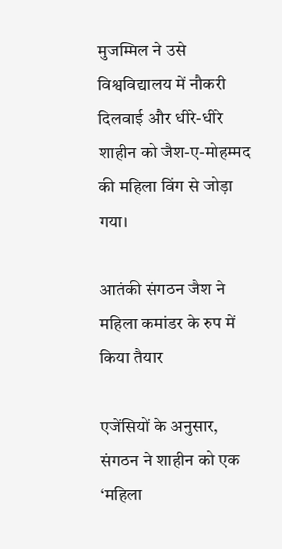मुजम्मिल ने उसे विश्वविद्यालय में नौकरी दिलवाई और धीरे-धीरे शाहीन को जैश-ए-मोहम्मद की महिला विंग से जोड़ा गया।

आतंकी संगठन जैश ने महिला कमांडर के रुप में किया तैयार

एजेंसियों के अनुसार, संगठन ने शाहीन को एक ‘महिला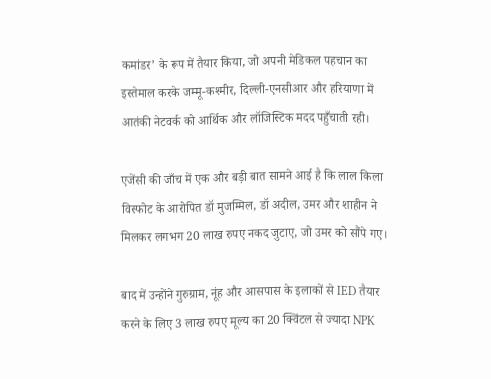कमांडर’ के रूप में तैयार किया, जो अपनी मेडिकल पहचान का इस्तेमाल करके जम्मू-कश्मीर, दिल्ली-एनसीआर और हरियाणा में आतंकी नेटवर्क को आर्थिक और लॉजिस्टिक मदद पहुँचाती रही।

एजेंसी की जाँच में एक और बड़ी बात सामने आई है कि लाल किला विस्फोट के आरोपित डॉ मुजम्मिल, डॉ अदील, उमर और शाहीन ने मिलकर लगभग 20 लाख रुपए नकद जुटाए, जो उमर को सौंपे गए।

बाद में उन्होंने गुरुग्राम, नूंह और आसपास के इलाकों से IED तैयार करने के लिए 3 लाख रुपए मूल्य का 20 क्विंटल से ज्यादा NPK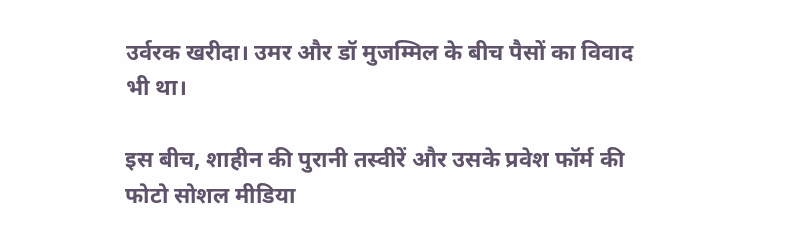उर्वरक खरीदा। उमर और डॉ मुजम्मिल के बीच पैसों का विवाद भी था।

इस बीच, शाहीन की पुरानी तस्वीरें और उसके प्रवेश फॉर्म की फोटो सोशल मीडिया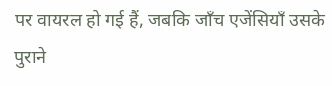पर वायरल हो गई हैं, जबकि जाँच एजेंसियाँ उसके पुराने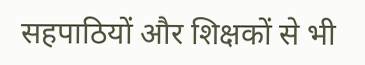सहपाठियों और शिक्षकों से भी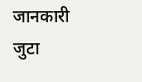जानकारी जुटा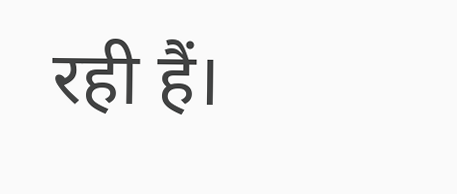रही हैं।